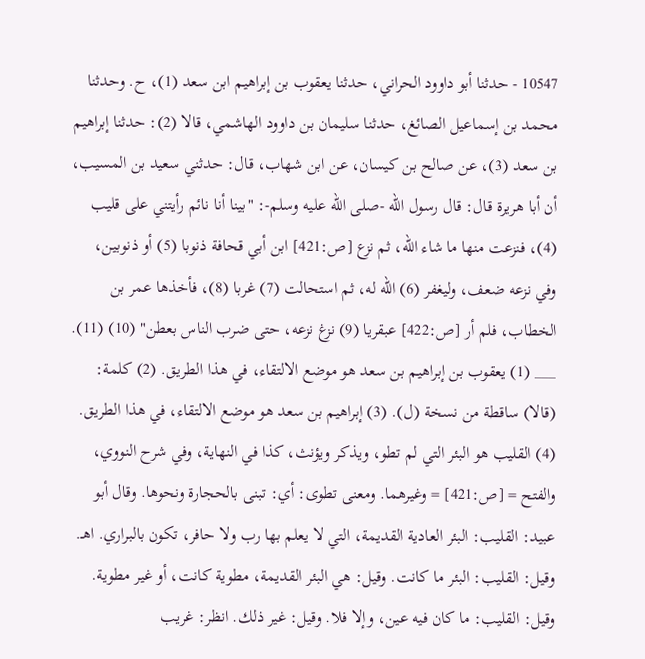10547 - حدثنا أبو داوود الحراني، حدثنا يعقوب بن إبراهيم ابن سعد (1)، ح. وحدثنا محمد بن إسماعيل الصائغ، حدثنا سليمان بن داوود الهاشمي، قالا (2): حدثنا إبراهيم بن سعد (3)، عن صالح بن كيسان، عن ابن شهاب، قال: حدثني سعيد بن المسيب، أن أبا هريرة قال: قال رسول الله -صلى الله عليه وسلم-: "بينا أنا نائم رأيتني على قليب (4)، فنزعت منها ما شاء الله، ثم نزع [ص:421] ابن أبي قحافة ذنوبا (5) أو ذنوبين، وفي نزعه ضعف، وليغفر (6) الله له، ثم استحالت (7) غربا (8)، فأخذها عمر بن الخطاب، فلم أر [ص:422] عبقريا (9) نزغ نزعه، حتى ضرب الناس بعطن" (10) (11). ___ (1) يعقوب بن إبراهيم بن سعد هو موضع الالتقاء، في هذا الطريق. (2) كلمة: (قالا) ساقطة من نسخة (ل). (3) إبراهيم بن سعد هو موضع الالتقاء، في هذا الطريق. (4) القليب هو البئر التي لم تطو، ويذكر ويؤنث، كذا في النهاية، وفي شرح النووي، والفتح = [ص:421] = وغيرهما. ومعنى تطوى: أي: تبنى بالحجارة ونحوها. وقال أبو عبيد: القليب: البئر العادية القديمة، التي لا يعلم بها رب ولا حافر، تكون بالبراري. اهـ. وقيل: القليب: البئر ما كانت. وقيل: هي البئر القديمة، مطوية كانت، أو غير مطوية. وقيل: القليب: ما كان فيه عين، وإلا فلا. وقيل: غير ذلك. انظر: غريب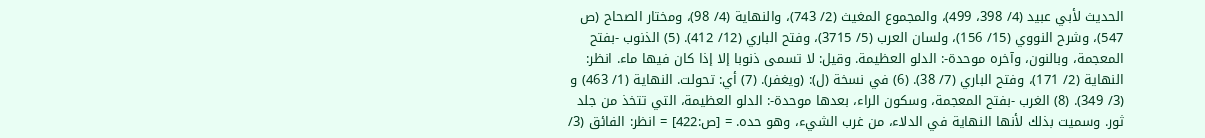الحديث لأبي عبيد (4/ 398، 499)، والمجموع المغيث (2/ 743)، والنهاية (4/ 98)، ومختار الصحاح (ص 547)، وشرح النووي (15/ 156)، ولسان العرب (5/ 3715)، وفتح الباري (12/ 412). (5) الذنوب -بفتح المعجمة، وبالنون، وآخره موحدة-: الدلو العظيمة. وقيل: لا تسمى ذنوبا إلا إذا كان فيها ماء. انظر: النهاية (2/ 171)، وفتح الباري (7/ 38). (6) في نسخة (ل): (ويغفر). (7) أي: تحولت. النهاية (1/ 463) و (3/ 349). (8) الغرب -بفتح المعجمة، وسكون الراء، بعدها موحدة-: الدلو العظيمة، التي تتخذ من جلد ثور. وسميت بذلك لأنها النهاية في الدلاء، من غرب الشيء، وهو حده. = [ص:422] = انظر: الفائق (3/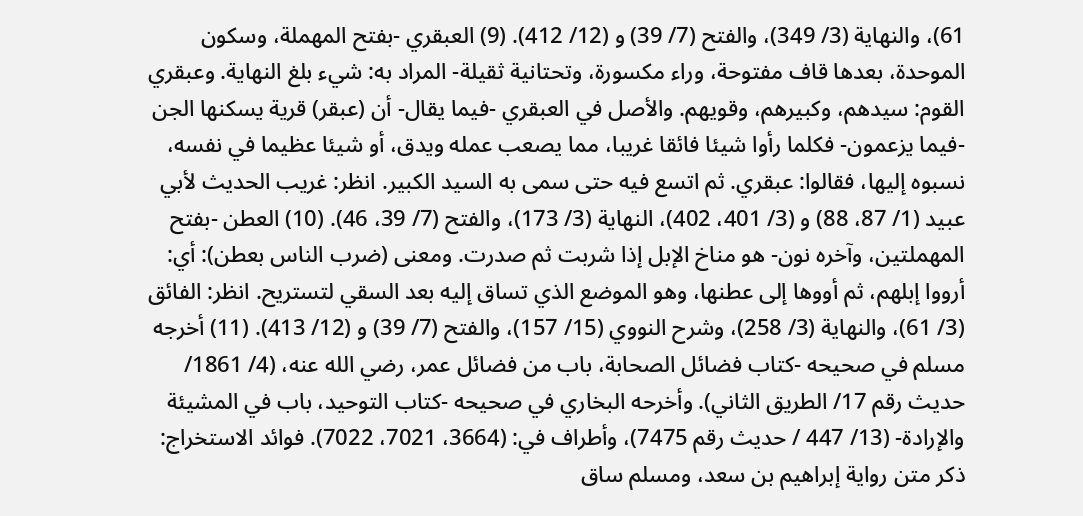61)، والنهاية (3/ 349)، والفتح (7/ 39) و (12/ 412). (9) العبقري -بفتح المهملة، وسكون الموحدة، بعدها قاف مفتوحة، وراء مكسورة، وتحتانية ثقيلة- المراد به: شيء بلغ النهاية. وعبقري القوم: سيدهم، وكبيرهم، وقويهم. والأصل في العبقري -فيما يقال- أن (عبقر) قرية يسكنها الجن -فيما يزعمون- فكلما رأوا شيئا فائقا غريبا، مما يصعب عمله ويدق، أو شيئا عظيما في نفسه، نسبوه إليها، فقالوا: عبقري. ثم اتسع فيه حتى سمى به السيد الكبير. انظر: غريب الحديث لأبي عبيد (1/ 87، 88) و (3/ 401، 402)، النهاية (3/ 173)، والفتح (7/ 39، 46). (10) العطن -بفتح المهملتين، وآخره نون- هو مناخ الإبل إذا شربت ثم صدرت. ومعنى (ضرب الناس بعطن): أي: أرووا إبلهم، ثم أووها إلى عطنها، وهو الموضع الذي تساق إليه بعد السقي لتستريح. انظر: الفائق (3/ 61)، والنهاية (3/ 258)، وشرح النووي (15/ 157)، والفتح (7/ 39) و (12/ 413). (11) أخرجه مسلم في صحيحه -كتاب فضائل الصحابة، باب من فضائل عمر، رضي الله عنه، (4/ 1861/ حديث رقم 17/ الطريق الثاني). وأخرحه البخاري في صحيحه -كتاب التوحيد، باب في المشيئة والإرادة- (13/ 447 / حديث رقم 7475)، وأطراف في: (3664، 7021، 7022). فوائد الاستخراج: ذكر متن رواية إبراهيم بن سعد، ومسلم ساق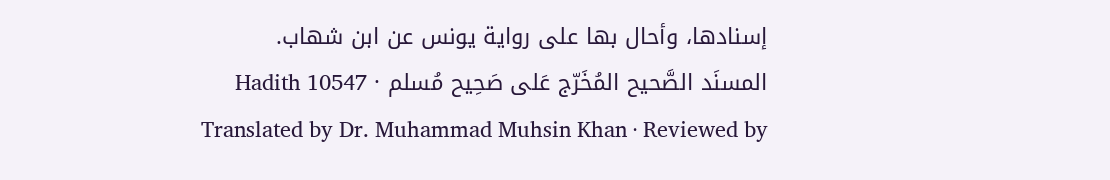إسنادها، وأحال بها على رواية يونس عن ابن شهاب.
المسنَد الصَّحيح المُخَرّج عَلى صَحِيح مُسلم · Hadith 10547
Translated by Dr. Muhammad Muhsin Khan · Reviewed by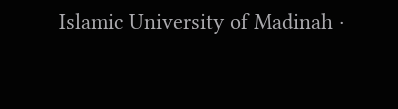Islamic University of Madinah ·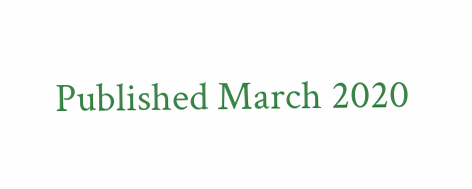Published March 2020